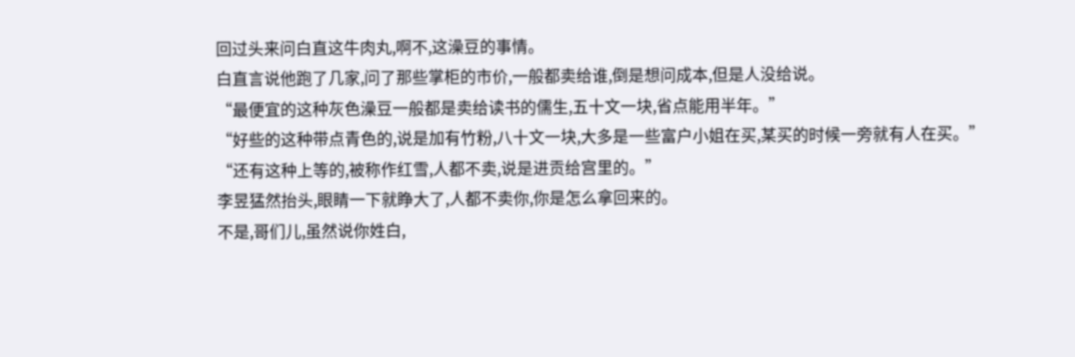回过头来问白直这牛肉丸,啊不,这澡豆的事情。
白直言说他跑了几家,问了那些掌柜的市价,一般都卖给谁,倒是想问成本,但是人没给说。
“最便宜的这种灰色澡豆一般都是卖给读书的儒生,五十文一块,省点能用半年。”
“好些的这种带点青色的,说是加有竹粉,八十文一块,大多是一些富户小姐在买,某买的时候一旁就有人在买。”
“还有这种上等的,被称作红雪,人都不卖,说是进贡给宫里的。”
李昱猛然抬头,眼睛一下就睁大了,人都不卖你,你是怎么拿回来的。
不是,哥们儿,虽然说你姓白,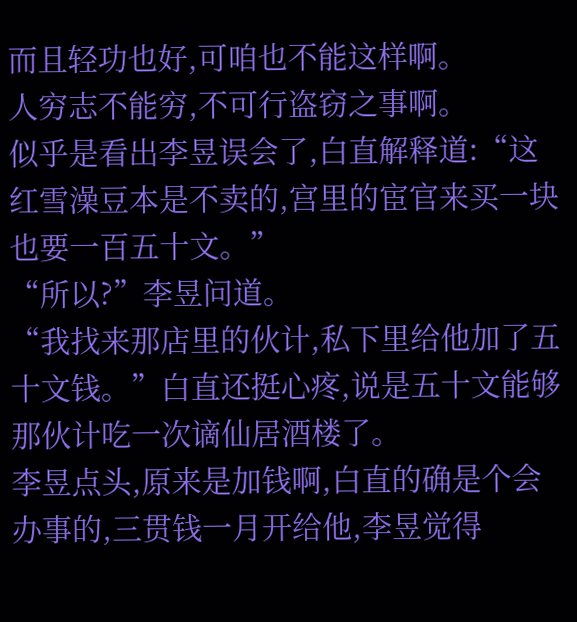而且轻功也好,可咱也不能这样啊。
人穷志不能穷,不可行盗窃之事啊。
似乎是看出李昱误会了,白直解释道:“这红雪澡豆本是不卖的,宫里的宦官来买一块也要一百五十文。”
“所以?”李昱问道。
“我找来那店里的伙计,私下里给他加了五十文钱。”白直还挺心疼,说是五十文能够那伙计吃一次谪仙居酒楼了。
李昱点头,原来是加钱啊,白直的确是个会办事的,三贯钱一月开给他,李昱觉得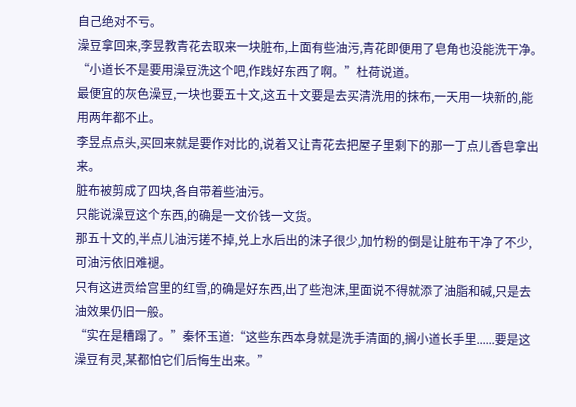自己绝对不亏。
澡豆拿回来,李昱教青花去取来一块脏布,上面有些油污,青花即便用了皂角也没能洗干净。
“小道长不是要用澡豆洗这个吧,作践好东西了啊。”杜荷说道。
最便宜的灰色澡豆,一块也要五十文,这五十文要是去买清洗用的抹布,一天用一块新的,能用两年都不止。
李昱点点头,买回来就是要作对比的,说着又让青花去把屋子里剩下的那一丁点儿香皂拿出来。
脏布被剪成了四块,各自带着些油污。
只能说澡豆这个东西,的确是一文价钱一文货。
那五十文的,半点儿油污搓不掉,兑上水后出的沫子很少,加竹粉的倒是让脏布干净了不少,可油污依旧难褪。
只有这进贡给宫里的红雪,的确是好东西,出了些泡沫,里面说不得就添了油脂和碱,只是去油效果仍旧一般。
“实在是糟蹋了。”秦怀玉道:“这些东西本身就是洗手清面的,搁小道长手里......要是这澡豆有灵,某都怕它们后悔生出来。”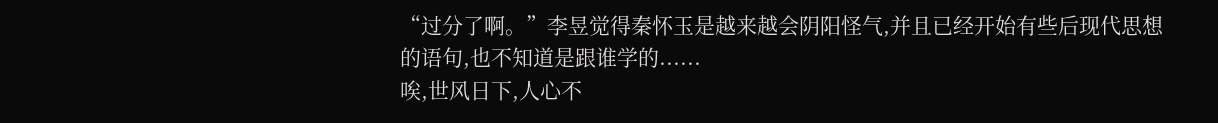“过分了啊。”李昱觉得秦怀玉是越来越会阴阳怪气,并且已经开始有些后现代思想的语句,也不知道是跟谁学的......
唉,世风日下,人心不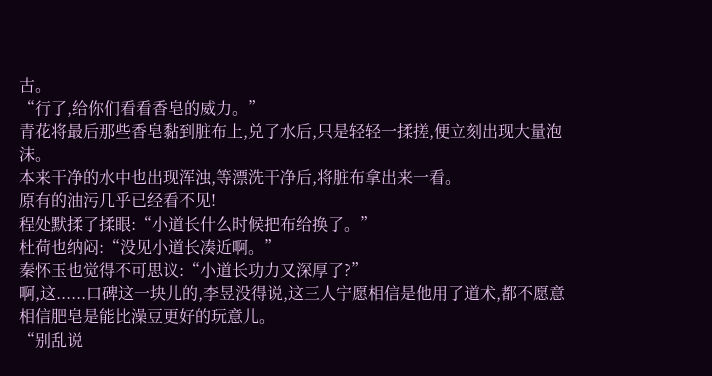古。
“行了,给你们看看香皂的威力。”
青花将最后那些香皂黏到脏布上,兑了水后,只是轻轻一揉搓,便立刻出现大量泡沫。
本来干净的水中也出现浑浊,等漂洗干净后,将脏布拿出来一看。
原有的油污几乎已经看不见!
程处默揉了揉眼:“小道长什么时候把布给换了。”
杜荷也纳闷:“没见小道长凑近啊。”
秦怀玉也觉得不可思议:“小道长功力又深厚了?”
啊,这......口碑这一块儿的,李昱没得说,这三人宁愿相信是他用了道术,都不愿意相信肥皂是能比澡豆更好的玩意儿。
“别乱说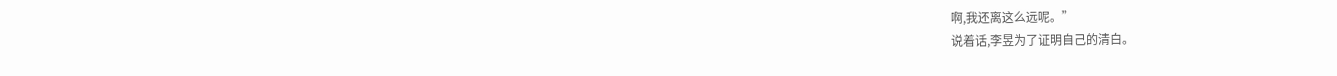啊,我还离这么远呢。”
说着话,李昱为了证明自己的清白。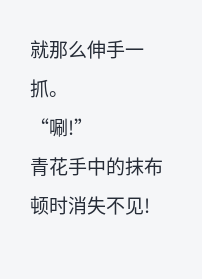就那么伸手一抓。
“唰!”
青花手中的抹布顿时消失不见!